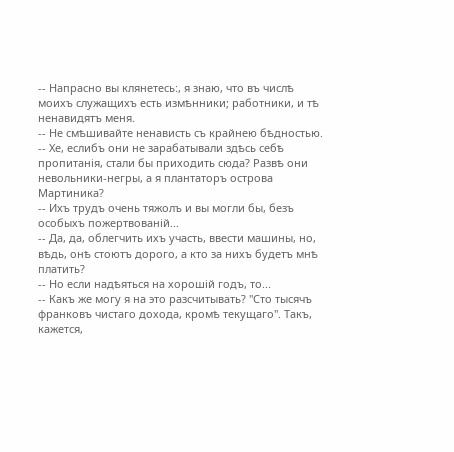-- Напрасно вы клянетесь:, я знаю, что въ числѣ моихъ служащихъ есть измѣнники; работники, и тѣ ненавидятъ меня.
-- Не смѣшивайте ненависть съ крайнею бѣдностью.
-- Хе, еслибъ они не зарабатывали здѣсь себѣ пропитанія, стали бы приходить сюда? Развѣ они невольники-негры, а я плантаторъ острова Мартиника?
-- Ихъ трудъ очень тяжолъ и вы могли бы, безъ особыхъ пожертвованій...
-- Да, да, облегчить ихъ участь, ввести машины, но, вѣдь, онѣ стоютъ дорого, а кто за нихъ будетъ мнѣ платить?
-- Но если надѣяться на хорошій годъ, то...
-- Какъ же могу я на это разсчитывать? "Сто тысячъ франковъ чистаго дохода, кромѣ текущаго". Такъ, кажется,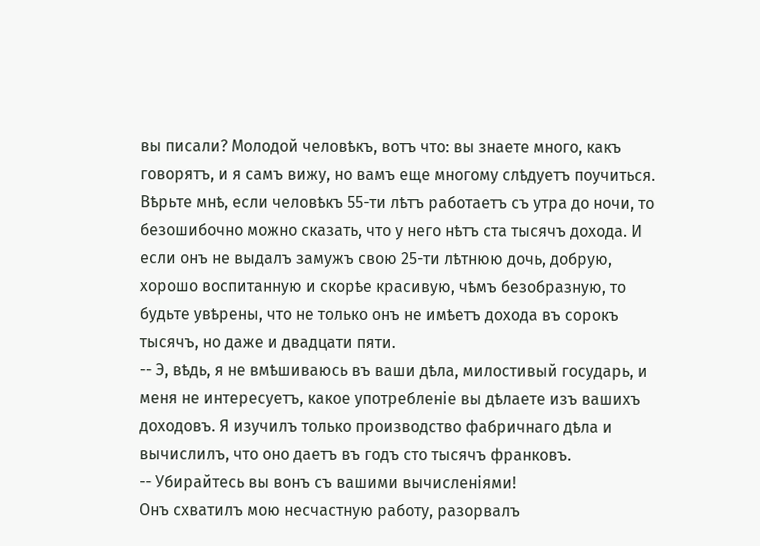вы писали? Молодой человѣкъ, вотъ что: вы знаете много, какъ говорятъ, и я самъ вижу, но вамъ еще многому слѣдуетъ поучиться. Вѣрьте мнѣ, если человѣкъ 55-ти лѣтъ работаетъ съ утра до ночи, то безошибочно можно сказать, что у него нѣтъ ста тысячъ дохода. И если онъ не выдалъ замужъ свою 25-ти лѣтнюю дочь, добрую, хорошо воспитанную и скорѣе красивую, чѣмъ безобразную, то будьте увѣрены, что не только онъ не имѣетъ дохода въ сорокъ тысячъ, но даже и двадцати пяти.
-- Э, вѣдь, я не вмѣшиваюсь въ ваши дѣла, милостивый государь, и меня не интересуетъ, какое употребленіе вы дѣлаете изъ вашихъ доходовъ. Я изучилъ только производство фабричнаго дѣла и вычислилъ, что оно даетъ въ годъ сто тысячъ франковъ.
-- Убирайтесь вы вонъ съ вашими вычисленіями!
Онъ схватилъ мою несчастную работу, разорвалъ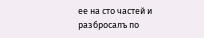ее на сто частей и разбросалъ по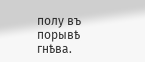полу въ порывѣ гнѣва.